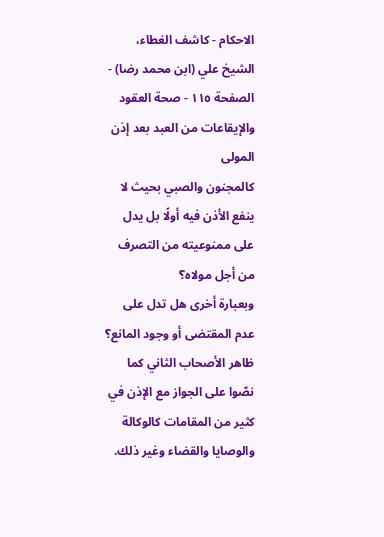الاحكام - كاشف الغطاء، الشيخ علي (ابن محمد رضا) - الصفحة ١١٥ - صحة العقود والإيقاعات من العبد بعد إذن المولى
كالمجنون والصبي بحيث لا ينفع الأذن فيه أولًا بل يدل على ممنوعيته من التصرف من أجل مولاه؟
وبعبارة أخرى هل تدل على عدم المقتضى أو وجود المانع؟ ظاهر الأصحاب الثاني كما نصّوا على الجواز مع الإذن في كثير من المقامات كالوكالة والوصايا والقضاء وغير ذلك.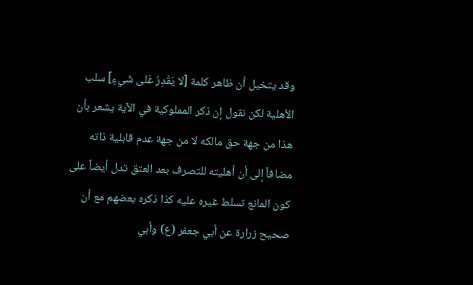وقد يتخيل أن ظاهر كلمة [لا يَقْدِرُ عَلى شَيءٍ] سلب الأهلية لكن نقول إن ذكر المملوكية في الآية يشعر بأن هذا من جهة حق مالكه لا من جهة عدم قابلية ذاته مضافاً إلى أن أهليته للتصرف بعد العتق تدل أيضاً على كون المانع تسلط غيره عليه كذا ذكره بعضهم مع أن صحيح زرارة عن أبي جعفر (ع) وأبي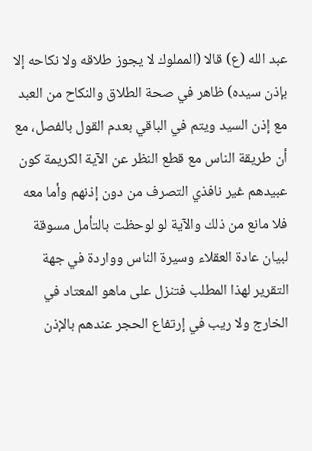عبد الله (ع) قالا (المملوك لا يجوز طلاقه ولا نكاحه إلا بإذن سيده) ظاهر في صحة الطلاق والنكاح من العبد مع إذن السيد ويتم في الباقي بعدم القول بالفصل، مع أن طريقة الناس مع قطع النظر عن الآية الكريمة كون عبيدهم غير نافذي التصرف من دون إذنهم وأما معه فلا مانع من ذلك والآية لو لوحظت بالتأمل مسوقة لبيان عادة العقلاء وسيرة الناس وواردة في جهة التقرير لهذا المطلب فتنزل على ماهو المعتاد في الخارج ولا ريب في إرتفاع الحجر عندهم بالإذن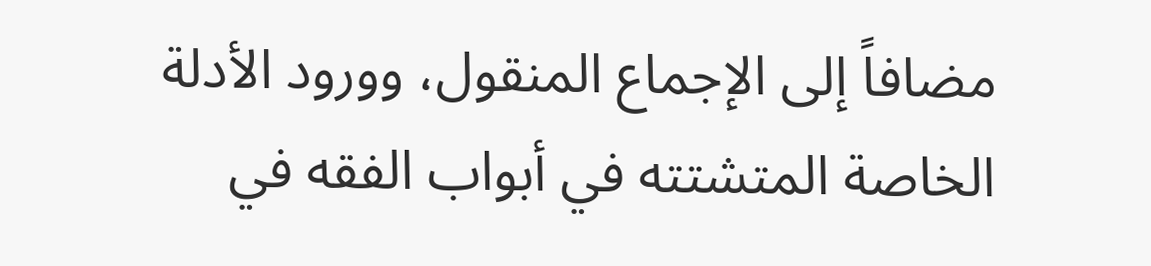مضافاً إلى الإجماع المنقول، وورود الأدلة الخاصة المتشتته في أبواب الفقه في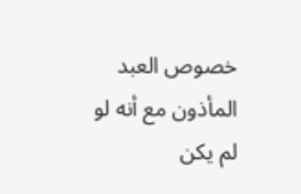خصوص العبد المأذون مع أنه لو لم يكن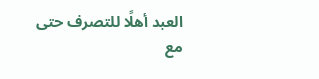العبد أهلًا للتصرف حتى مع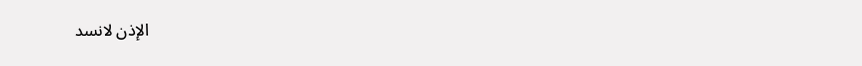الإذن لانسد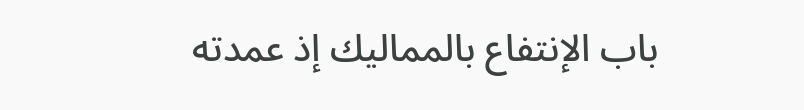باب الإنتفاع بالمماليك إذ عمدته